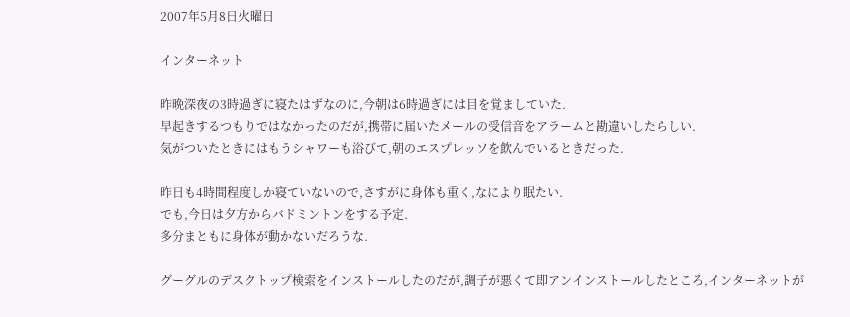2007年5月8日火曜日

インターネット

昨晩深夜の3時過ぎに寝たはずなのに,今朝は6時過ぎには目を覚ましていた.
早起きするつもりではなかったのだが,携帯に届いたメールの受信音をアラームと勘違いしたらしい.
気がついたときにはもうシャワーも浴びて,朝のエスプレッソを飲んでいるときだった.

昨日も4時間程度しか寝ていないので,さすがに身体も重く,なにより眠たい.
でも,今日は夕方からバドミントンをする予定.
多分まともに身体が動かないだろうな.

グーグルのデスクトップ検索をインストールしたのだが,調子が悪くて即アンインストールしたところ,インターネットが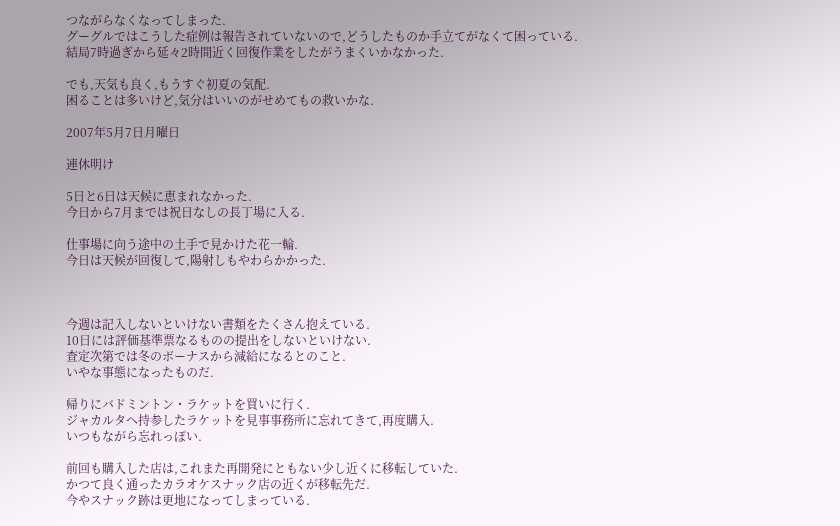つながらなくなってしまった.
グーグルではこうした症例は報告されていないので,どうしたものか手立てがなくて困っている.
結局7時過ぎから延々2時間近く回復作業をしたがうまくいかなかった.

でも,天気も良く,もうすぐ初夏の気配.
困ることは多いけど,気分はいいのがせめてもの救いかな.

2007年5月7日月曜日

連休明け

5日と6日は天候に恵まれなかった.
今日から7月までは祝日なしの長丁場に入る.

仕事場に向う途中の土手で見かけた花一輪.
今日は天候が回復して,陽射しもやわらかかった.



今週は記入しないといけない書類をたくさん抱えている.
10日には評価基準票なるものの提出をしないといけない.
査定次第では冬のボーナスから減給になるとのこと.
いやな事態になったものだ.

帰りにバドミントン・ラケットを買いに行く.
ジャカルタへ持参したラケットを見事事務所に忘れてきて,再度購入.
いつもながら忘れっぽい.

前回も購入した店は,これまた再開発にともない少し近くに移転していた.
かつて良く通ったカラオケスナック店の近くが移転先だ.
今やスナック跡は更地になってしまっている.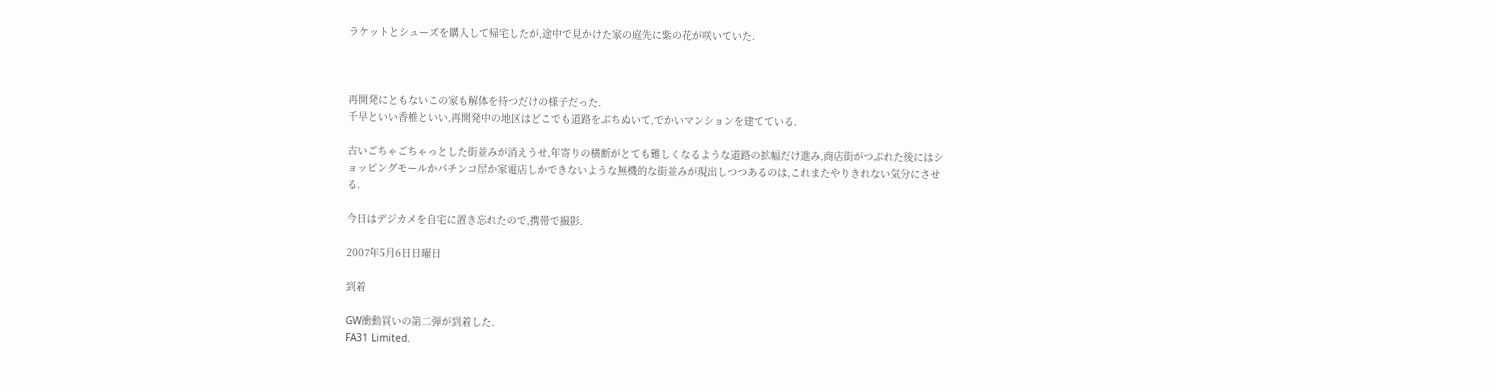ラケットとシューズを購入して帰宅したが,途中で見かけた家の庭先に紫の花が咲いていた.



再開発にともないこの家も解体を待つだけの様子だった.
千早といい香椎といい,再開発中の地区はどこでも道路をぶちぬいて,でかいマンションを建てている.

古いごちゃごちゃっとした街並みが消えうせ,年寄りの横断がとても難しくなるような道路の拡幅だけ進み,商店街がつぶれた後にはショッピングモールかパチンコ屋か家電店しかできないような無機的な街並みが現出しつつあるのは,これまたやりきれない気分にさせる.

今日はデジカメを自宅に置き忘れたので,携帯で撮影.

2007年5月6日日曜日

到着

GW衝動買いの第二弾が到着した.
FA31 Limited.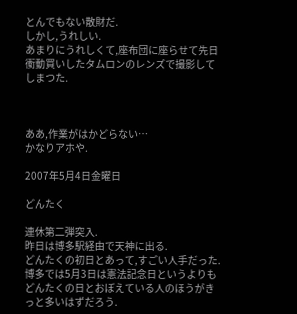とんでもない散財だ.
しかし,うれしい.
あまりにうれしくて,座布団に座らせて先日衝動買いしたタムロンのレンズで撮影してしまつた.



ああ,作業がはかどらない…
かなりアホや.

2007年5月4日金曜日

どんたく

連休第二弾突入.
昨日は博多駅経由で天神に出る.
どんたくの初日とあって,すごい人手だった.
博多では5月3日は憲法記念日というよりもどんたくの日とおぼえている人のほうがきっと多いはずだろう.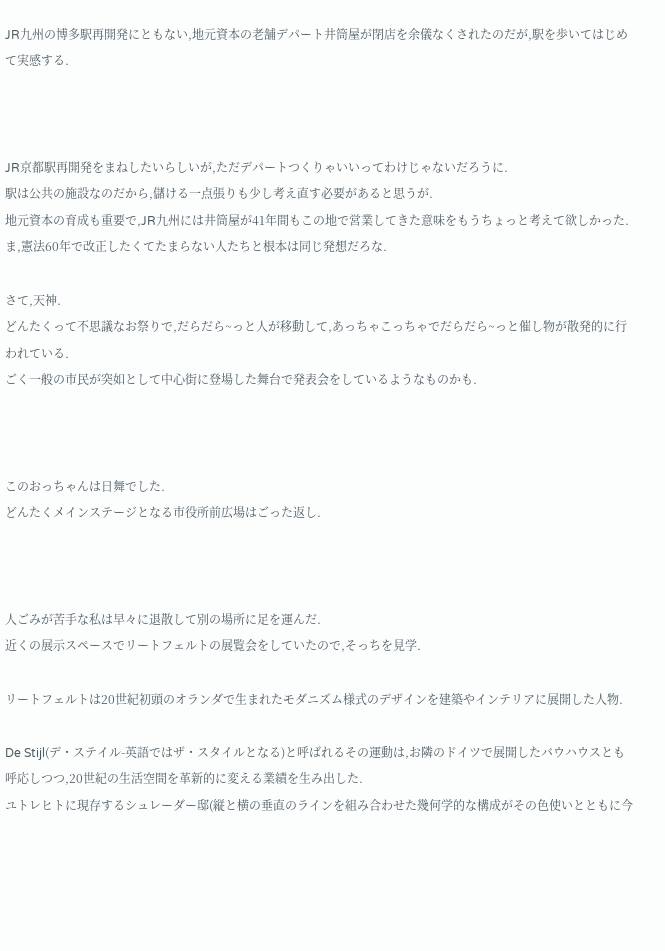JR九州の博多駅再開発にともない,地元資本の老舗デパート井筒屋が閉店を余儀なくされたのだが,駅を歩いてはじめて実感する.



JR京都駅再開発をまねしたいらしいが,ただデパートつくりゃいいってわけじゃないだろうに.
駅は公共の施設なのだから,儲ける一点張りも少し考え直す必要があると思うが.
地元資本の育成も重要で,JR九州には井筒屋が41年間もこの地で営業してきた意味をもうちょっと考えて欲しかった.
ま,憲法60年で改正したくてたまらない人たちと根本は同じ発想だろな.

さて,天神.
どんたくって不思議なお祭りで,だらだら~っと人が移動して,あっちゃこっちゃでだらだら~っと催し物が散発的に行われている.
ごく一般の市民が突如として中心街に登場した舞台で発表会をしているようなものかも.



このおっちゃんは日舞でした.
どんたくメインステージとなる市役所前広場はごった返し.



人ごみが苦手な私は早々に退散して別の場所に足を運んだ.
近くの展示スペースでリートフェルトの展覧会をしていたので,そっちを見学.

リートフェルトは20世紀初頭のオランダで生まれたモダニズム様式のデザインを建築やインテリアに展開した人物.

De Stijl(デ・ステイル-英語ではザ・スタイルとなる)と呼ばれるその運動は,お隣のドイツで展開したバウハウスとも呼応しつつ,20世紀の生活空間を革新的に変える業績を生み出した.
ユトレヒトに現存するシュレーダー邸(縦と横の垂直のラインを組み合わせた幾何学的な構成がその色使いとともに今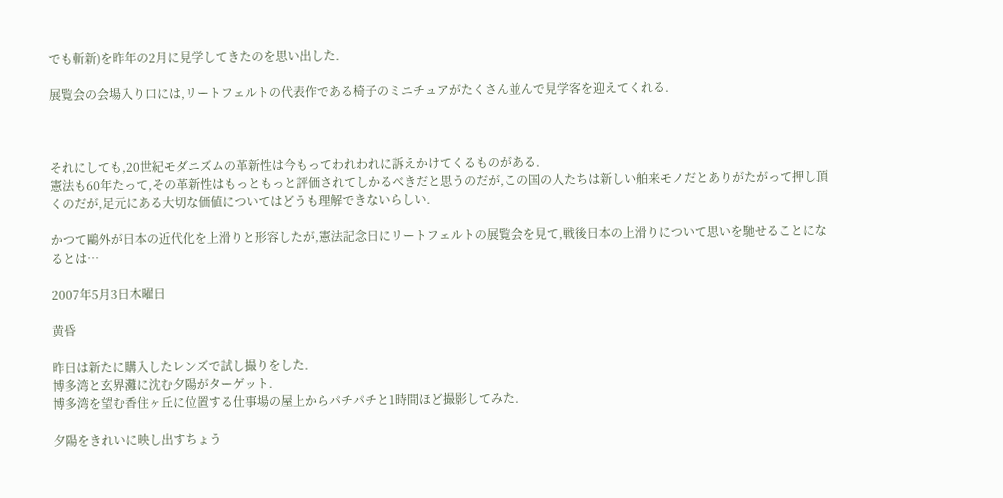でも斬新)を昨年の2月に見学してきたのを思い出した.

展覧会の会場入り口には,リートフェルトの代表作である椅子のミニチュアがたくさん並んで見学客を迎えてくれる.



それにしても,20世紀モダニズムの革新性は今もってわれわれに訴えかけてくるものがある.
憲法も60年たって,その革新性はもっともっと評価されてしかるべきだと思うのだが,この国の人たちは新しい舶来モノだとありがたがって押し頂くのだが,足元にある大切な価値についてはどうも理解できないらしい.

かつて鷗外が日本の近代化を上滑りと形容したが,憲法記念日にリートフェルトの展覧会を見て,戦後日本の上滑りについて思いを馳せることになるとは…

2007年5月3日木曜日

黄昏

昨日は新たに購入したレンズで試し撮りをした.
博多湾と玄界灘に沈む夕陽がターゲット.
博多湾を望む香住ヶ丘に位置する仕事場の屋上からパチパチと1時間ほど撮影してみた.

夕陽をきれいに映し出すちょう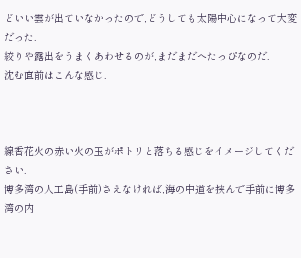どいい雲が出ていなかったので,どうしても太陽中心になって大変だった.
絞りや露出をうまくあわせるのが,まだまだへたっぴなのだ.
沈む直前はこんな感じ.



線香花火の赤い火の玉がポトリと落ちる感じをイメージしてください.
博多湾の人工島(手前)さえなければ,海の中道を挟んで手前に博多湾の内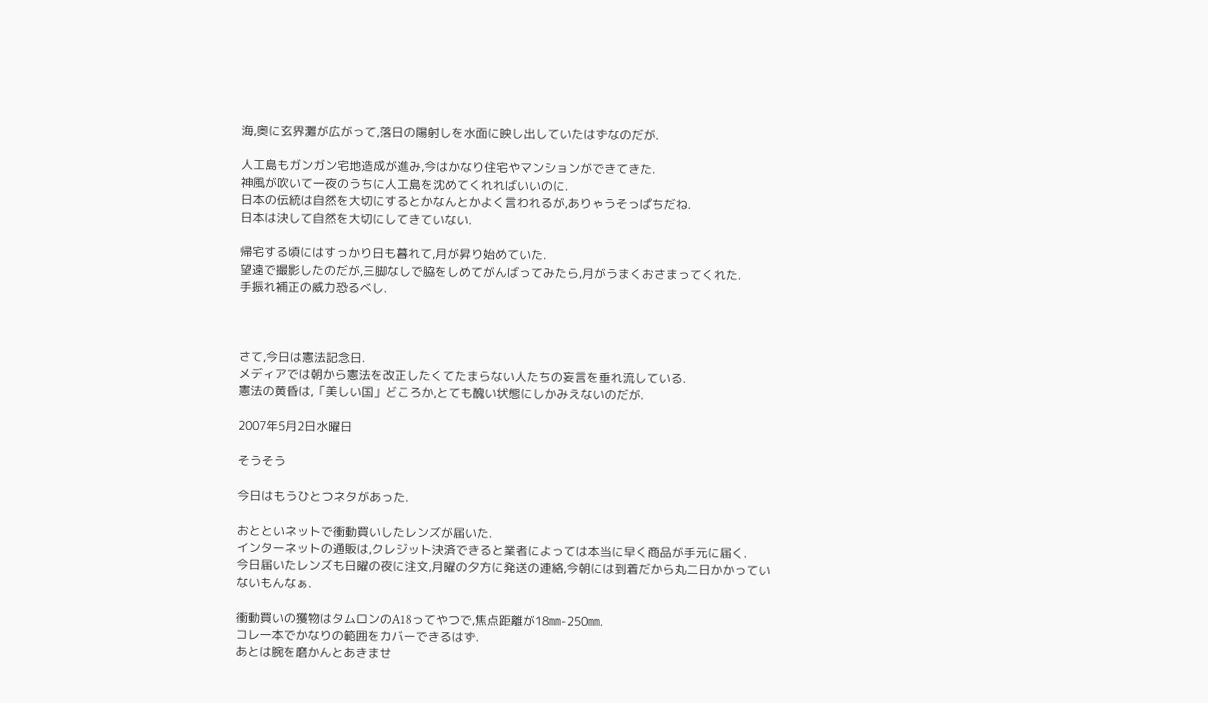海,奥に玄界灘が広がって,落日の陽射しを水面に映し出していたはずなのだが.

人工島もガンガン宅地造成が進み,今はかなり住宅やマンションができてきた.
神風が吹いて一夜のうちに人工島を沈めてくれればいいのに.
日本の伝統は自然を大切にするとかなんとかよく言われるが,ありゃうそっぱちだね.
日本は決して自然を大切にしてきていない.

帰宅する頃にはすっかり日も暮れて,月が昇り始めていた.
望遠で撮影したのだが,三脚なしで脇をしめてがんばってみたら,月がうまくおさまってくれた.
手振れ補正の威力恐るべし.



さて,今日は憲法記念日.
メディアでは朝から憲法を改正したくてたまらない人たちの妄言を垂れ流している.
憲法の黄昏は,「美しい国」どころか,とても醜い状態にしかみえないのだが.

2007年5月2日水曜日

そうそう

今日はもうひとつネタがあった.

おとといネットで衝動買いしたレンズが届いた.
インターネットの通販は,クレジット決済できると業者によっては本当に早く商品が手元に届く.
今日届いたレンズも日曜の夜に注文,月曜の夕方に発送の連絡,今朝には到着だから丸二日かかっていないもんなぁ.

衝動買いの獲物はタムロンのA18ってやつで,焦点距離が18㎜-250㎜.
コレ一本でかなりの範囲をカバーできるはず.
あとは腕を磨かんとあきませ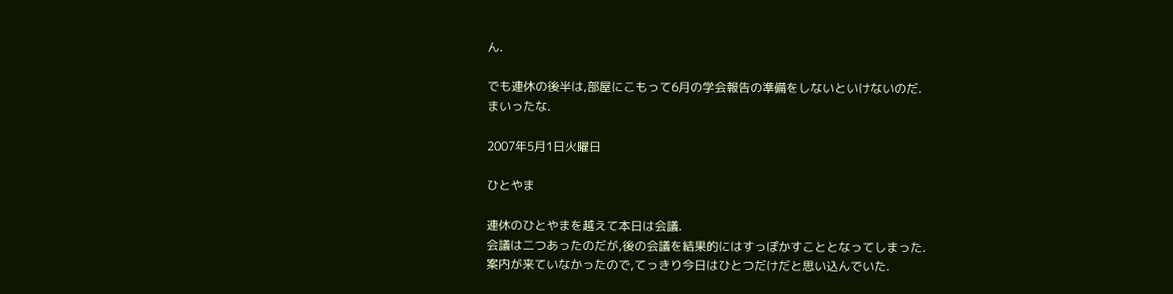ん.

でも連休の後半は,部屋にこもって6月の学会報告の準備をしないといけないのだ.
まいったな.

2007年5月1日火曜日

ひとやま

連休のひとやまを越えて本日は会議.
会議は二つあったのだが,後の会議を結果的にはすっぽかすこととなってしまった.
案内が来ていなかったので,てっきり今日はひとつだけだと思い込んでいた.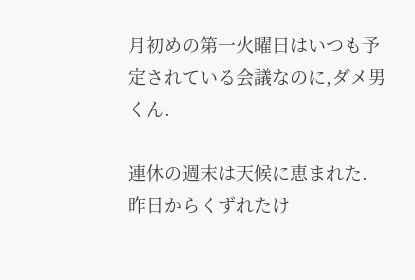月初めの第一火曜日はいつも予定されている会議なのに,ダメ男くん.

連休の週末は天候に恵まれた.
昨日からくずれたけ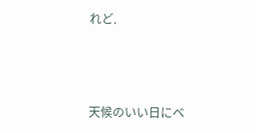れど.



天候のいい日にベ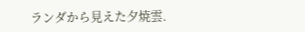ランダから見えた夕焼雲.